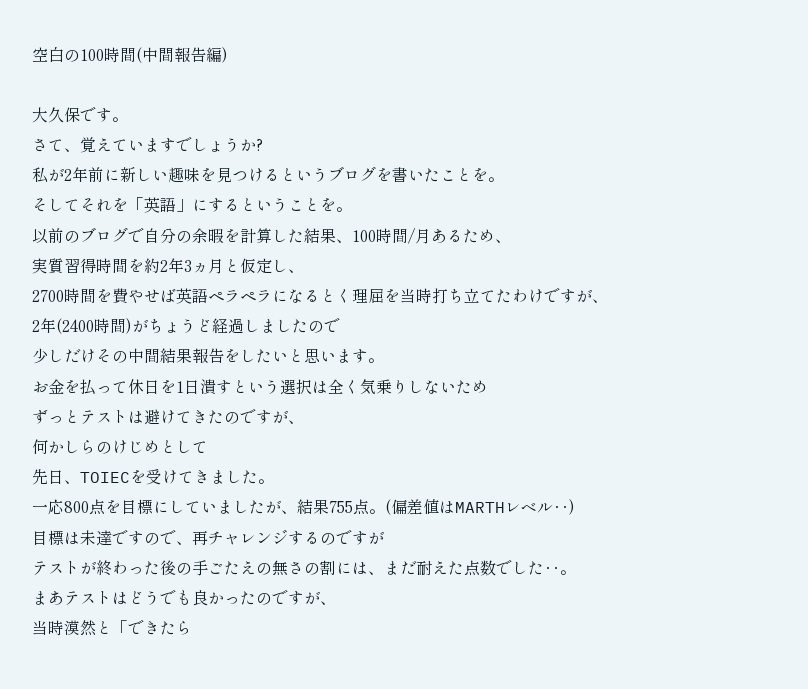空白の100時間(中間報告編)

大久保です。
さて、覚えていますでしょうか?
私が2年前に新しい趣味を見つけるというブログを書いたことを。
そしてそれを「英語」にするということを。
以前のブログで自分の余暇を計算した結果、100時間/月あるため、
実質習得時間を約2年3ヵ月と仮定し、
2700時間を費やせば英語ペラペラになるとく理屈を当時打ち立てたわけですが、
2年(2400時間)がちょうど経過しましたので
少しだけその中間結果報告をしたいと思います。
お金を払って休日を1日潰すという選択は全く気乗りしないため
ずっとテストは避けてきたのですが、
何かしらのけじめとして
先日、TOIECを受けてきました。
一応800点を目標にしていましたが、結果755点。(偏差値はMARTHレベル‥)
目標は未達ですので、再チャレンジするのですが
テストが終わった後の手ごたえの無さの割には、まだ耐えた点数でした‥。
まあテストはどうでも良かったのですが、
当時漠然と「できたら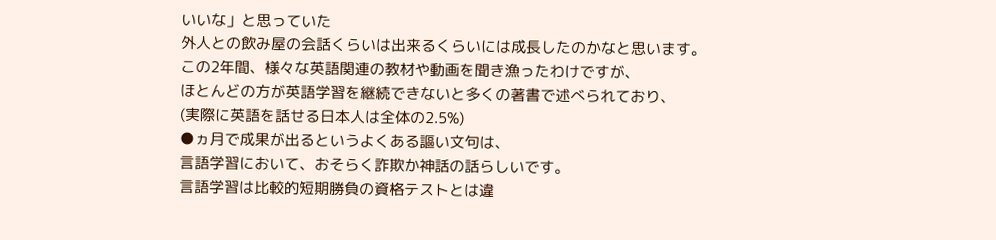いいな」と思っていた
外人との飲み屋の会話くらいは出来るくらいには成長したのかなと思います。
この2年間、様々な英語関連の教材や動画を聞き漁ったわけですが、
ほとんどの方が英語学習を継続できないと多くの著書で述べられており、
(実際に英語を話せる日本人は全体の2.5%)
●ヵ月で成果が出るというよくある謳い文句は、
言語学習において、おそらく詐欺か神話の話らしいです。
言語学習は比較的短期勝負の資格テストとは違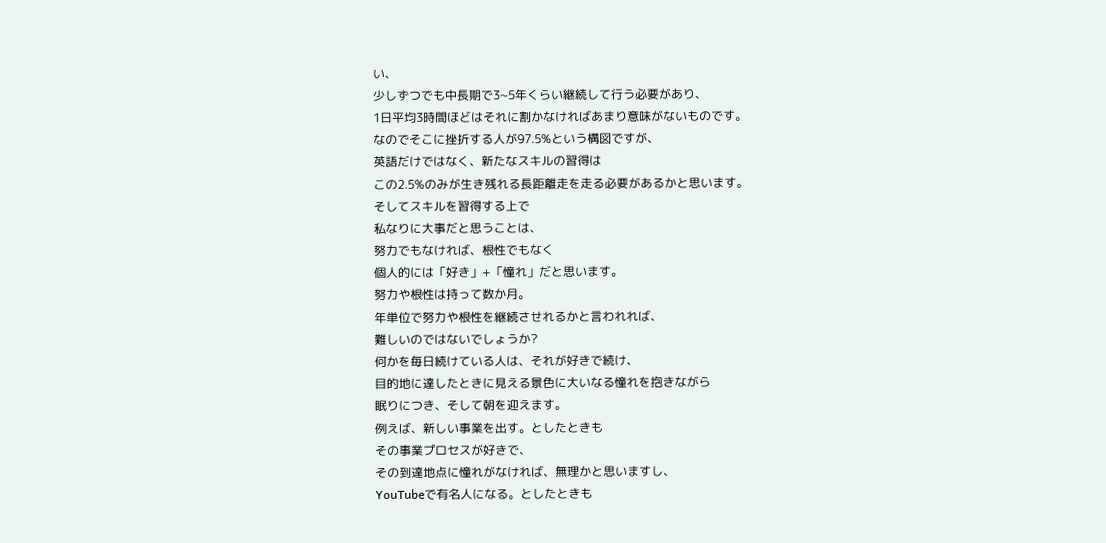い、
少しずつでも中長期で3~5年くらい継続して行う必要があり、
1日平均3時間ほどはそれに割かなければあまり意味がないものです。
なのでそこに挫折する人が97.5%という構図ですが、
英語だけではなく、新たなスキルの習得は
この2.5%のみが生き残れる長距離走を走る必要があるかと思います。
そしてスキルを習得する上で
私なりに大事だと思うことは、
努力でもなければ、根性でもなく
個人的には「好き」+「憧れ」だと思います。
努力や根性は持って数か月。
年単位で努力や根性を継続させれるかと言われれば、
難しいのではないでしょうか?
何かを毎日続けている人は、それが好きで続け、
目的地に達したときに見える景色に大いなる憧れを抱きながら
眠りにつき、そして朝を迎えます。
例えば、新しい事業を出す。としたときも
その事業プロセスが好きで、
その到達地点に憧れがなければ、無理かと思いますし、
YouTubeで有名人になる。としたときも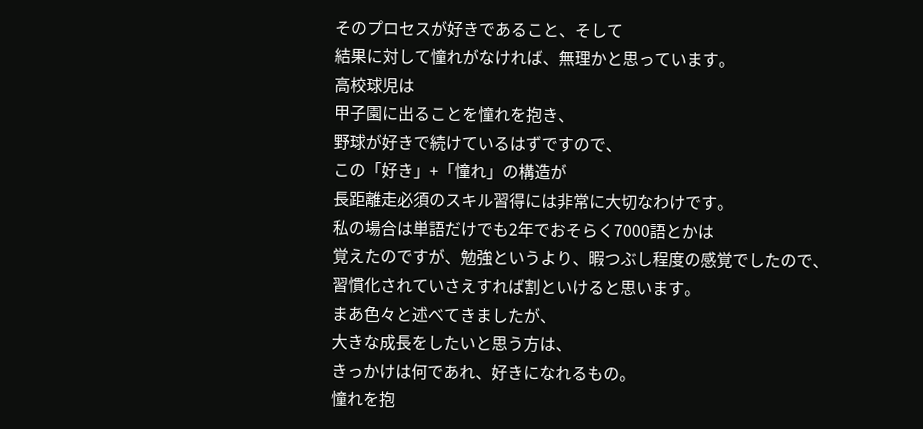そのプロセスが好きであること、そして
結果に対して憧れがなければ、無理かと思っています。
高校球児は
甲子園に出ることを憧れを抱き、
野球が好きで続けているはずですので、
この「好き」+「憧れ」の構造が
長距離走必須のスキル習得には非常に大切なわけです。
私の場合は単語だけでも2年でおそらく7000語とかは
覚えたのですが、勉強というより、暇つぶし程度の感覚でしたので、
習慣化されていさえすれば割といけると思います。
まあ色々と述べてきましたが、
大きな成長をしたいと思う方は、
きっかけは何であれ、好きになれるもの。
憧れを抱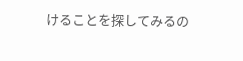けることを探してみるの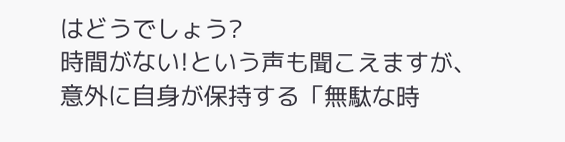はどうでしょう?
時間がない!という声も聞こえますが、
意外に自身が保持する「無駄な時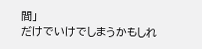間」
だけでいけでしまうかもしれ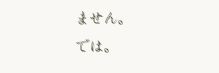ません。
では。